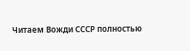Читаем Вожди СССР полностью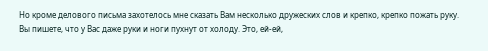Но кроме делового письма захотелось мне сказать Вам несколько дружеских слов и крепко, крепко пожать руку. Вы пишете, что у Вас даже руки и ноги пухнут от холоду. Это, ей-ей,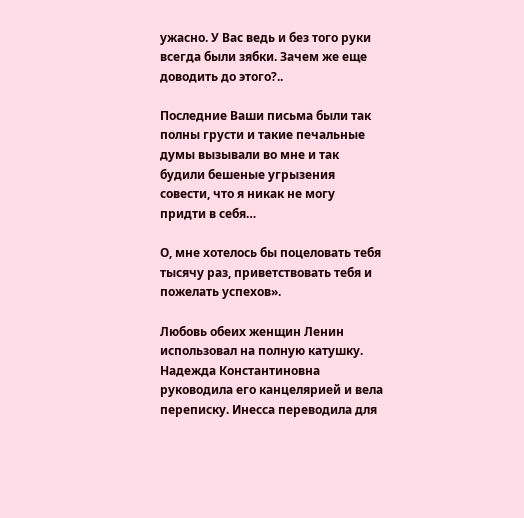ужасно. У Вас ведь и без того руки всегда были зябки. Зачем же еще доводить до этого?..

Последние Ваши письма были так полны грусти и такие печальные думы вызывали во мне и так будили бешеные угрызения совести, что я никак не могу придти в себя…

О, мне хотелось бы поцеловать тебя тысячу раз, приветствовать тебя и пожелать успехов».

Любовь обеих женщин Ленин использовал на полную катушку. Надежда Константиновна руководила его канцелярией и вела переписку. Инесса переводила для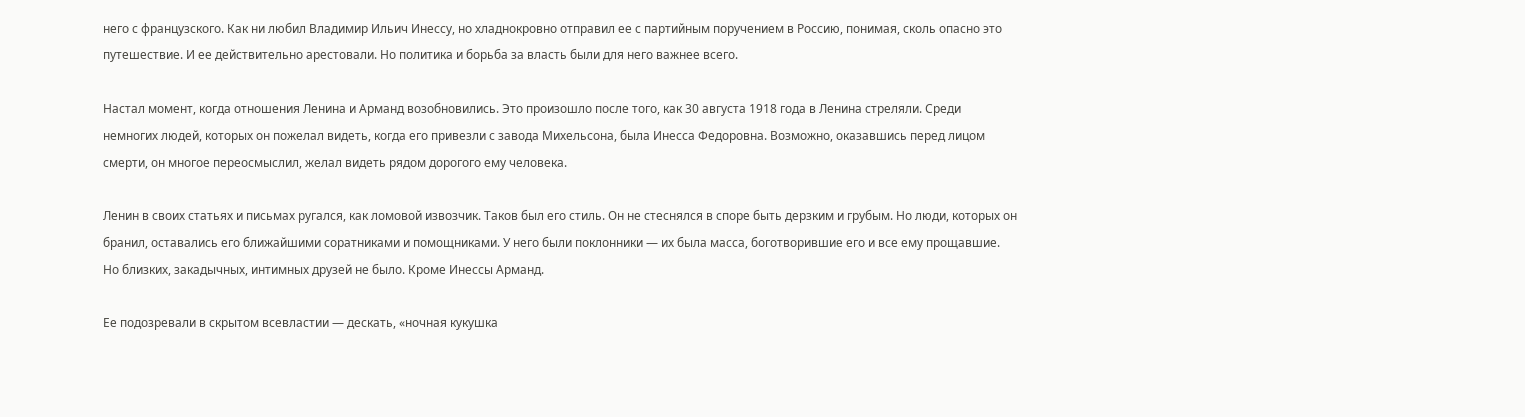него с французского. Как ни любил Владимир Ильич Инессу, но хладнокровно отправил ее с партийным поручением в Россию, понимая, сколь опасно это путешествие. И ее действительно арестовали. Но политика и борьба за власть были для него важнее всего.

Настал момент, когда отношения Ленина и Арманд возобновились. Это произошло после того, как 30 августа 1918 года в Ленина стреляли. Среди немногих людей, которых он пожелал видеть, когда его привезли с завода Михельсона, была Инесса Федоровна. Возможно, оказавшись перед лицом смерти, он многое переосмыслил, желал видеть рядом дорогого ему человека.

Ленин в своих статьях и письмах ругался, как ломовой извозчик. Таков был его стиль. Он не стеснялся в споре быть дерзким и грубым. Но люди, которых он бранил, оставались его ближайшими соратниками и помощниками. У него были поклонники — их была масса, боготворившие его и все ему прощавшие. Но близких, закадычных, интимных друзей не было. Кроме Инессы Арманд.

Ее подозревали в скрытом всевластии — дескать, «ночная кукушка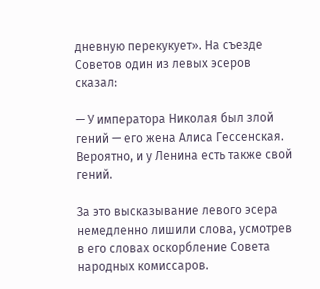дневную перекукует». На съезде Советов один из левых эсеров сказал:

— У императора Николая был злой гений — его жена Алиса Гессенская. Вероятно, и у Ленина есть также свой гений.

За это высказывание левого эсера немедленно лишили слова, усмотрев в его словах оскорбление Совета народных комиссаров.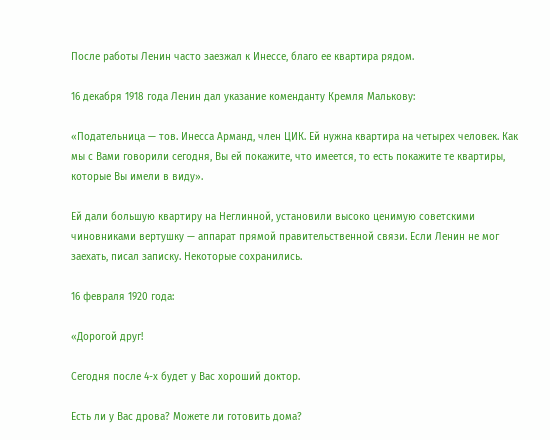После работы Ленин часто заезжал к Инессе, благо ее квартира рядом.

16 декабря 1918 года Ленин дал указание коменданту Кремля Малькову:

«Подательница — тов. Инесса Арманд, член ЦИК. Ей нужна квартира на четырех человек. Как мы с Вами говорили сегодня, Вы ей покажите, что имеется, то есть покажите те квартиры, которые Вы имели в виду».

Ей дали большую квартиру на Неглинной, установили высоко ценимую советскими чиновниками вертушку — аппарат прямой правительственной связи. Если Ленин не мог заехать, писал записку. Некоторые сохранились.

16 февраля 1920 года:

«Дорогой друг!

Сегодня после 4-х будет у Вас хороший доктор.

Есть ли у Вас дрова? Можете ли готовить дома?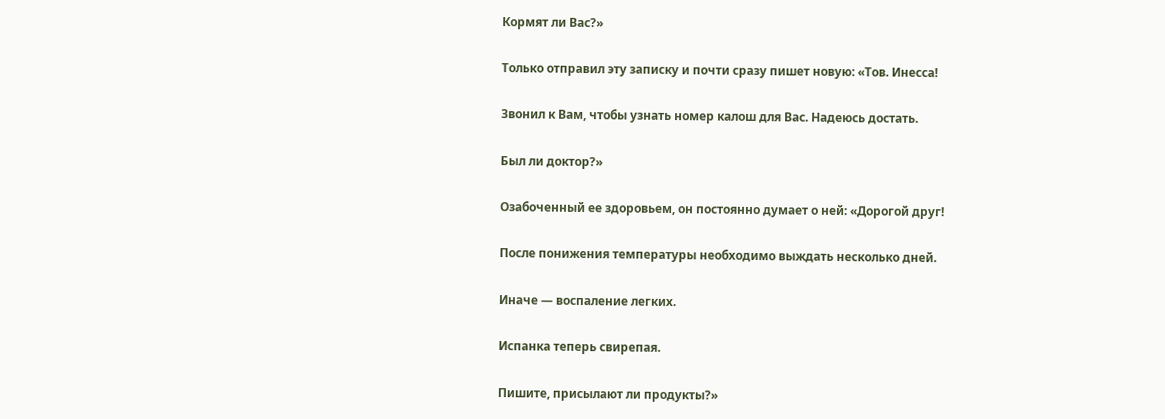Кормят ли Вас?»

Только отправил эту записку и почти сразу пишет новую: «Тов. Инесса!

Звонил к Вам, чтобы узнать номер калош для Вас. Надеюсь достать.

Был ли доктор?»

Озабоченный ее здоровьем, он постоянно думает о ней: «Дорогой друг!

После понижения температуры необходимо выждать несколько дней.

Иначе — воспаление легких.

Испанка теперь свирепая.

Пишите, присылают ли продукты?»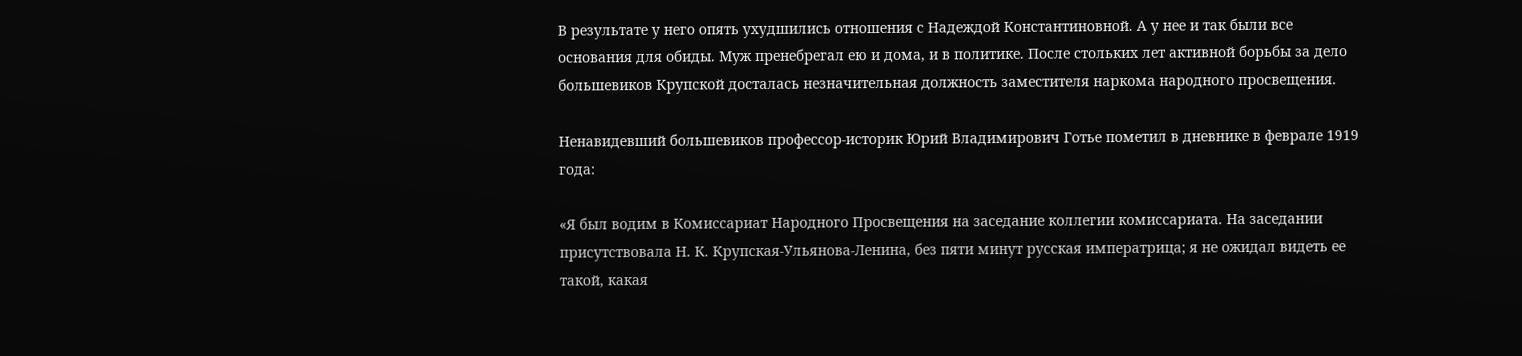В результате у него опять ухудшились отношения с Надеждой Константиновной. А у нее и так были все основания для обиды. Муж пренебрегал ею и дома, и в политике. После стольких лет активной борьбы за дело большевиков Крупской досталась незначительная должность заместителя наркома народного просвещения.

Ненавидевший большевиков профессор-историк Юрий Владимирович Готье пометил в дневнике в феврале 1919 года:

«Я был водим в Комиссариат Народного Просвещения на заседание коллегии комиссариата. На заседании присутствовала Н. К. Крупская-Ульянова-Ленина, без пяти минут русская императрица; я не ожидал видеть ее такой, какая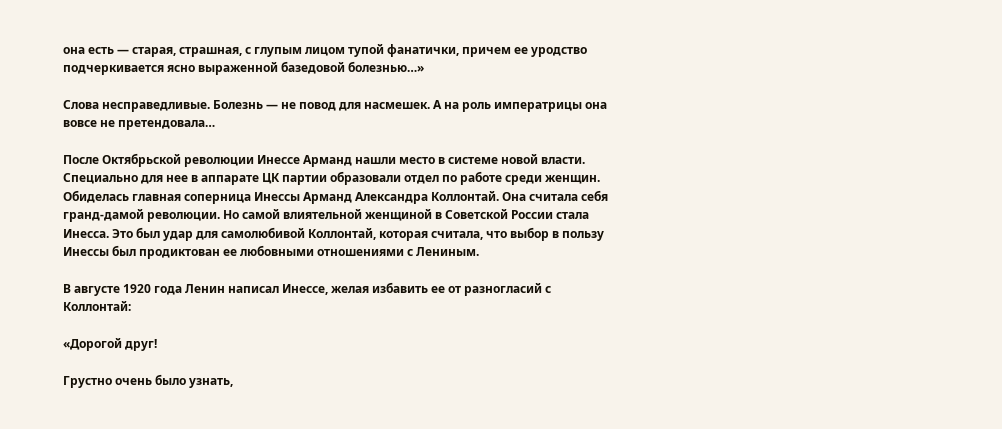она есть — старая, страшная, с глупым лицом тупой фанатички, причем ее уродство подчеркивается ясно выраженной базедовой болезнью…»

Слова несправедливые. Болезнь — не повод для насмешек. А на роль императрицы она вовсе не претендовала…

После Октябрьской революции Инессе Арманд нашли место в системе новой власти. Специально для нее в аппарате ЦК партии образовали отдел по работе среди женщин. Обиделась главная соперница Инессы Арманд Александра Коллонтай. Она считала себя гранд-дамой революции. Но самой влиятельной женщиной в Советской России стала Инесса. Это был удар для самолюбивой Коллонтай, которая считала, что выбор в пользу Инессы был продиктован ее любовными отношениями с Лениным.

В августе 1920 года Ленин написал Инессе, желая избавить ее от разногласий с Коллонтай:

«Дорогой друг!

Грустно очень было узнать,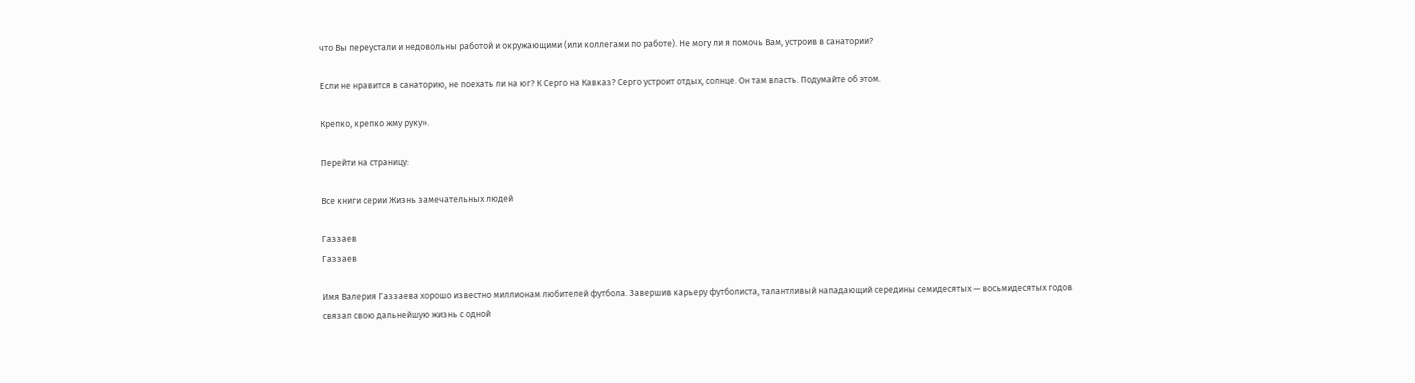что Вы переустали и недовольны работой и окружающими (или коллегами по работе). Не могу ли я помочь Вам, устроив в санатории?

Если не нравится в санаторию, не поехать ли на юг? К Серго на Кавказ? Серго устроит отдых, солнце. Он там власть. Подумайте об этом.

Крепко, крепко жму руку».

Перейти на страницу:

Все книги серии Жизнь замечательных людей

Газзаев
Газзаев

Имя Валерия Газзаева хорошо известно миллионам любителей футбола. Завершив карьеру футболиста, талантливый нападающий середины семидесятых — восьмидесятых годов связал свою дальнейшую жизнь с одной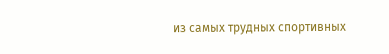из самых трудных спортивных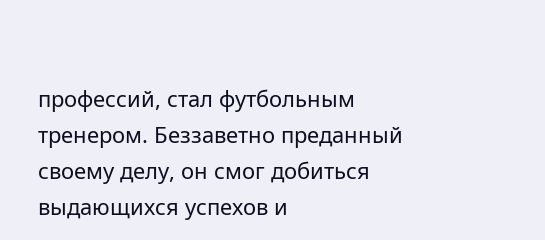профессий, стал футбольным тренером. Беззаветно преданный своему делу, он смог добиться выдающихся успехов и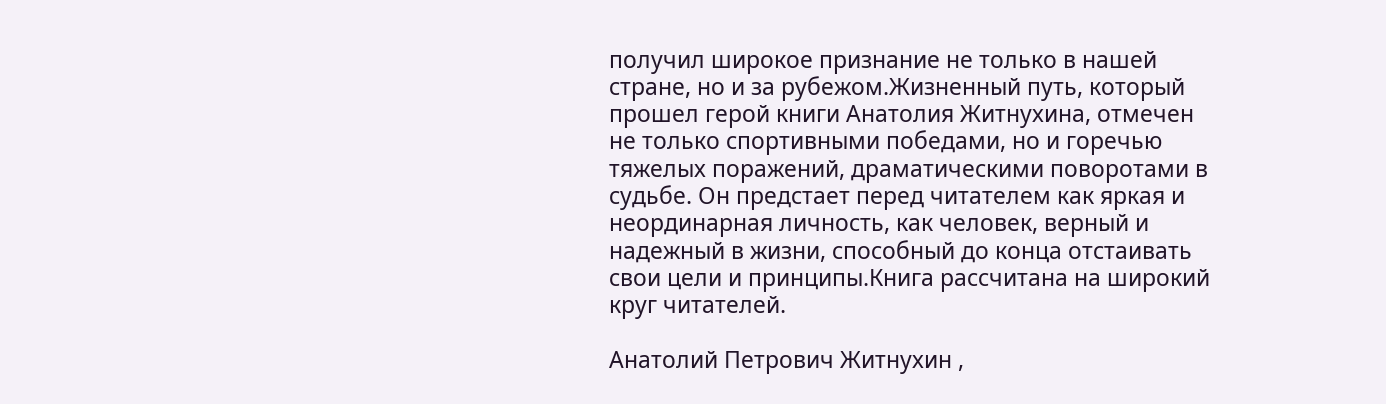получил широкое признание не только в нашей стране, но и за рубежом.Жизненный путь, который прошел герой книги Анатолия Житнухина, отмечен не только спортивными победами, но и горечью тяжелых поражений, драматическими поворотами в судьбе. Он предстает перед читателем как яркая и неординарная личность, как человек, верный и надежный в жизни, способный до конца отстаивать свои цели и принципы.Книга рассчитана на широкий круг читателей.

Анатолий Петрович Житнухин ,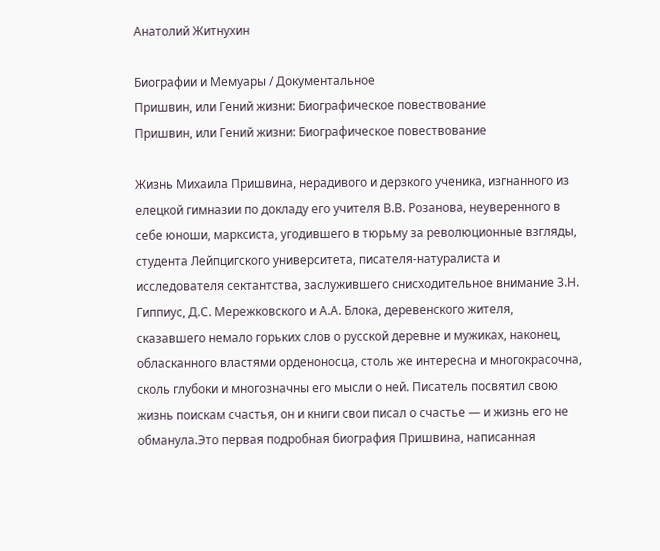Анатолий Житнухин

Биографии и Мемуары / Документальное
Пришвин, или Гений жизни: Биографическое повествование
Пришвин, или Гений жизни: Биографическое повествование

Жизнь Михаила Пришвина, нерадивого и дерзкого ученика, изгнанного из елецкой гимназии по докладу его учителя В.В. Розанова, неуверенного в себе юноши, марксиста, угодившего в тюрьму за революционные взгляды, студента Лейпцигского университета, писателя-натуралиста и исследователя сектантства, заслужившего снисходительное внимание З.Н. Гиппиус, Д.С. Мережковского и А.А. Блока, деревенского жителя, сказавшего немало горьких слов о русской деревне и мужиках, наконец, обласканного властями орденоносца, столь же интересна и многокрасочна, сколь глубоки и многозначны его мысли о ней. Писатель посвятил свою жизнь поискам счастья, он и книги свои писал о счастье — и жизнь его не обманула.Это первая подробная биография Пришвина, написанная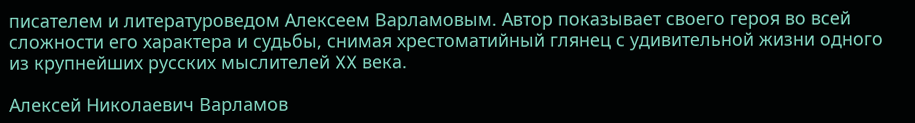писателем и литературоведом Алексеем Варламовым. Автор показывает своего героя во всей сложности его характера и судьбы, снимая хрестоматийный глянец с удивительной жизни одного из крупнейших русских мыслителей XX века.

Алексей Николаевич Варламов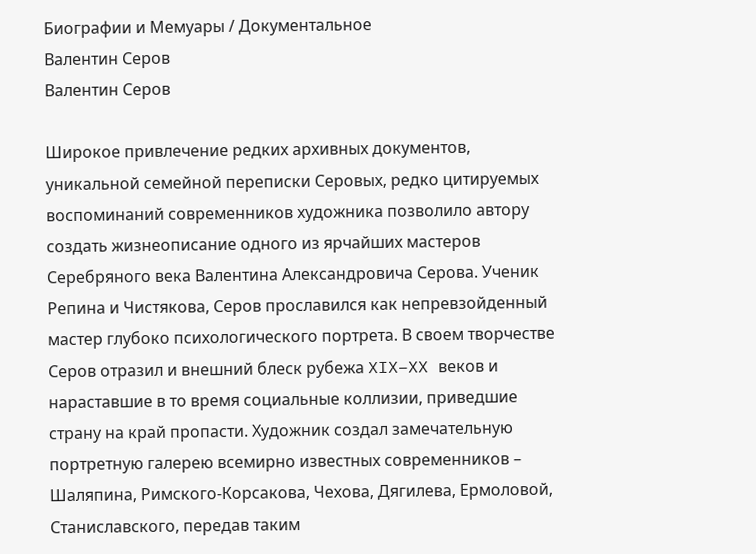Биографии и Мемуары / Документальное
Валентин Серов
Валентин Серов

Широкое привлечение редких архивных документов, уникальной семейной переписки Серовых, редко цитируемых воспоминаний современников художника позволило автору создать жизнеописание одного из ярчайших мастеров Серебряного века Валентина Александровича Серова. Ученик Репина и Чистякова, Серов прославился как непревзойденный мастер глубоко психологического портрета. В своем творчестве Серов отразил и внешний блеск рубежа XIX–XX веков и нараставшие в то время социальные коллизии, приведшие страну на край пропасти. Художник создал замечательную портретную галерею всемирно известных современников – Шаляпина, Римского-Корсакова, Чехова, Дягилева, Ермоловой, Станиславского, передав таким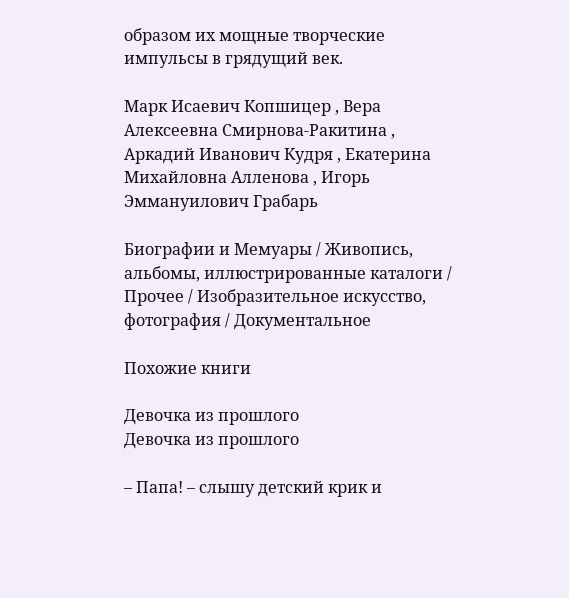образом их мощные творческие импульсы в грядущий век.

Марк Исаевич Копшицер , Вера Алексеевна Смирнова-Ракитина , Аркадий Иванович Кудря , Екатерина Михайловна Алленова , Игорь Эммануилович Грабарь

Биографии и Мемуары / Живопись, альбомы, иллюстрированные каталоги / Прочее / Изобразительное искусство, фотография / Документальное

Похожие книги

Девочка из прошлого
Девочка из прошлого

– Папа! – слышу детский крик и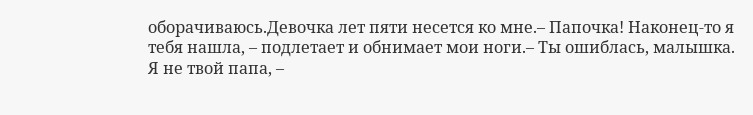оборачиваюсь.Девочка лет пяти несется ко мне.– Папочка! Наконец-то я тебя нашла, – подлетает и обнимает мои ноги.– Ты ошиблась, малышка. Я не твой папа, –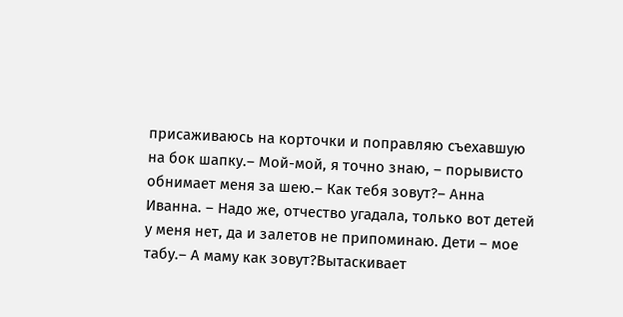присаживаюсь на корточки и поправляю съехавшую на бок шапку.– Мой-мой, я точно знаю, – порывисто обнимает меня за шею.– Как тебя зовут?– Анна Иванна. – Надо же, отчество угадала, только вот детей у меня нет, да и залетов не припоминаю. Дети – мое табу.– А маму как зовут?Вытаскивает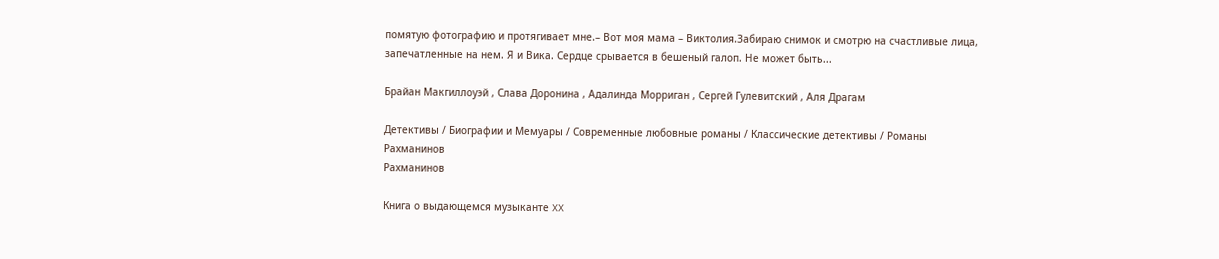помятую фотографию и протягивает мне.– Вот моя мама – Виктолия.Забираю снимок и смотрю на счастливые лица, запечатленные на нем. Я и Вика. Сердце срывается в бешеный галоп. Не может быть...

Брайан Макгиллоуэй , Слава Доронина , Адалинда Морриган , Сергей Гулевитский , Аля Драгам

Детективы / Биографии и Мемуары / Современные любовные романы / Классические детективы / Романы
Рахманинов
Рахманинов

Книга о выдающемся музыканте XX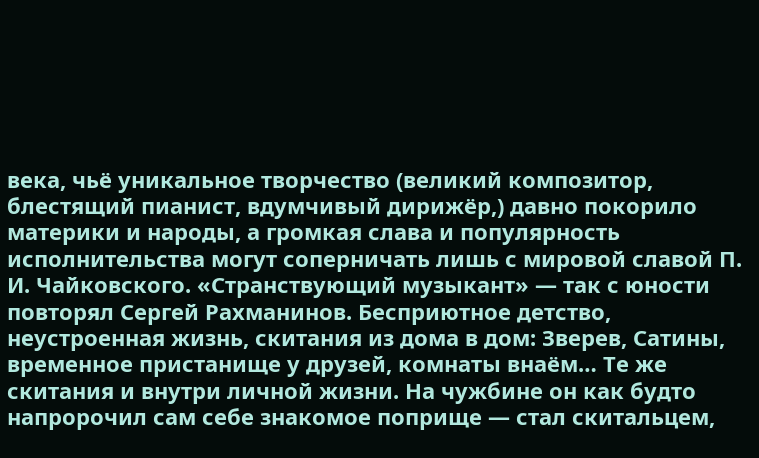века, чьё уникальное творчество (великий композитор, блестящий пианист, вдумчивый дирижёр,) давно покорило материки и народы, а громкая слава и популярность исполнительства могут соперничать лишь с мировой славой П. И. Чайковского. «Странствующий музыкант» — так с юности повторял Сергей Рахманинов. Бесприютное детство, неустроенная жизнь, скитания из дома в дом: Зверев, Сатины, временное пристанище у друзей, комнаты внаём… Те же скитания и внутри личной жизни. На чужбине он как будто напророчил сам себе знакомое поприще — стал скитальцем,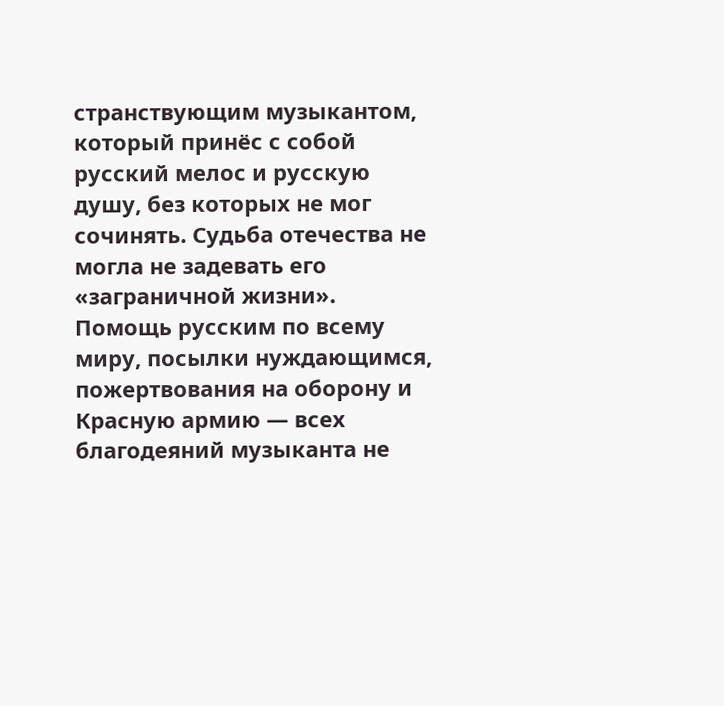странствующим музыкантом, который принёс с собой русский мелос и русскую душу, без которых не мог сочинять. Судьба отечества не могла не задевать его «заграничной жизни». Помощь русским по всему миру, посылки нуждающимся, пожертвования на оборону и Красную армию — всех благодеяний музыканта не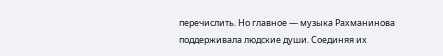перечислить. Но главное — музыка Рахманинова поддерживала людские души. Соединяя их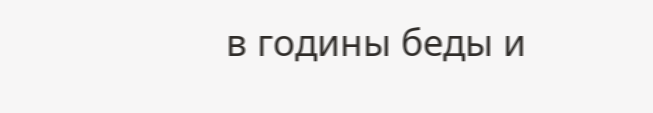в годины беды и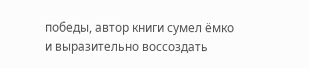победы, автор книги сумел ёмко и выразительно воссоздать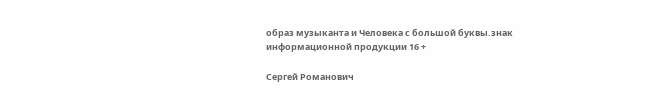образ музыканта и Человека с большой буквы.знак информационной продукции 16 +

Сергей Романович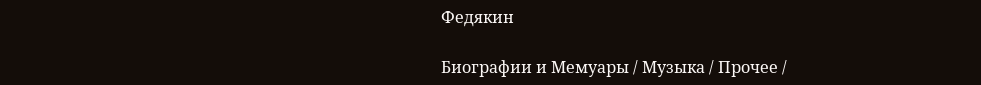Федякин

Биографии и Мемуары / Музыка / Прочее /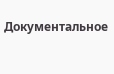Документальное